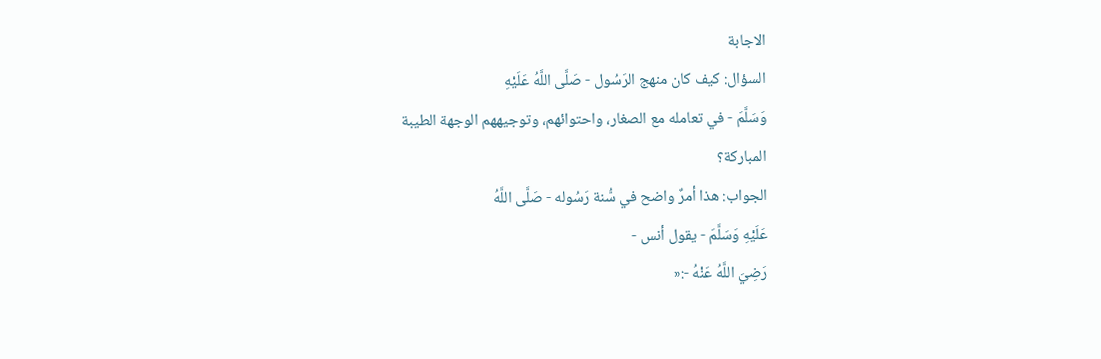الاجابة
السؤال: كيف كان منهج الرَسُول - صَلَّى اللَّهُ عَلَيْهِ
وَسَلَّمَ - في تعامله مع الصغار، واحتوائهم، وتوجيههم الوجهة الطيبة
المباركة؟
الجواب: هذا أمرٌ واضح في سُّنة رَسُوله - صَلَّى اللَّهُ
عَلَيْهِ وَسَلَّمَ - يقول أنس -
رَضِيَ اللَّهُ عَنْهُ -:«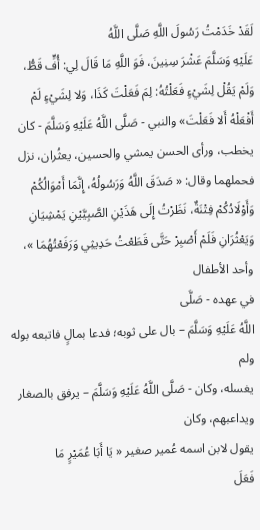لَقَدْ خَدَمْتُ رَسُولَ اللَّهِ صَلَّى اللَّهُ
عَلَيْهِ وَسَلَّمَ عَشْرَ سِنِينَ، فَوَ اللَّهِ مَا قَالَ لِي: أُفٍّ قَطُّ،
وَلَمْ يَقُلْ لِشَيْءٍ فَعَلْتُهُ: لِمَ فَعَلْتَ كَذَا، وَلا لِشَيْءٍ لَمْ
أَفْعَلْهُ أَلا فَعَلْتَ» والنبي - صَلَّى اللَّهُ عَلَيْهِ وَسَلَّمَ - كان
يخطب، ورأى الحسن يمشي والحسين، يعثُران، نزل فحملهما وقال: « صَدَقَ اللَّهُ وَرَسُولُهُ، إِنَّمَا أَمْوَالُكُمْ
وَأَوْلَادُكُمْ فِتْنَةٌ، نَظَرْتُ إِلَى هَذَيْنِ الصَّبِيَّيْنِ يَمْشِيَانِ
وَيَعْثُرَانِ فَلَمْ أَصْبِرْ حَتَّى قَطَعْتُ حَدِيثِي وَرَفَعْتُهُمَا »، وأحد الأطفال
في عهده - صَلَّى
اللَّهُ عَلَيْهِ وَسَلَّمَ – بال على ثوبه؛ فدعا بمالٍ فاتبعه بوله ولم
يغسله، وكان - صَلَّى اللَّهُ عَلَيْهِ وَسَلَّمَ – يرفق بالصغار ويداعبهم، وكان
يقول لابن اسمه عُمير صغير « يَا أَبَا عُمَيْرٍ مَا
فَعَلَ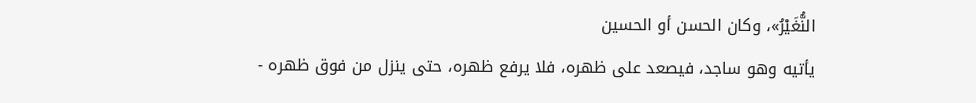النُّغَيْرُ»، وكان الحسن أو الحسين
يأتيه وهو ساجد، فيصعد على ظهره، فلا يرفع ظهره، حتى ينزل من فوق ظهره -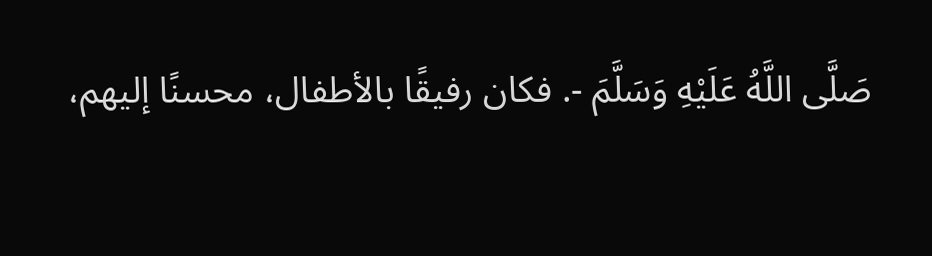صَلَّى اللَّهُ عَلَيْهِ وَسَلَّمَ -. فكان رفيقًا بالأطفال، محسنًا إليهم،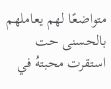متواضعًا لهم يعاملهم بالحسنى حت استقرت محبتهُ في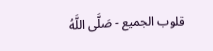قلوب الجميع - صَلَّى اللَّهُ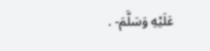عَلَيْهِ وَسَلَّمَ- .